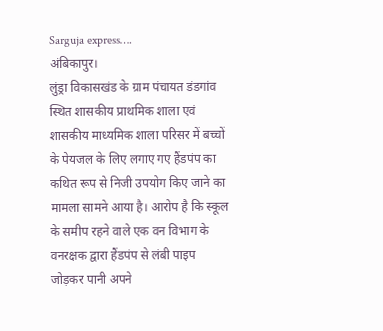Sarguja express….
अंबिकापुर।
लुंड्रा विकासखंड के ग्राम पंचायत डंडगांव स्थित शासकीय प्राथमिक शाला एवं शासकीय माध्यमिक शाला परिसर में बच्चों के पेयजल के लिए लगाए गए हैंडपंप का कथित रूप से निजी उपयोग किए जाने का मामला सामने आया है। आरोप है कि स्कूल के समीप रहने वाले एक वन विभाग के वनरक्षक द्वारा हैंडपंप से लंबी पाइप जोड़कर पानी अपने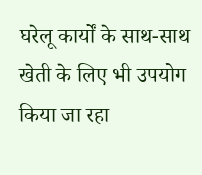घरेलू कार्यों के साथ-साथ खेती के लिए भी उपयोग किया जा रहा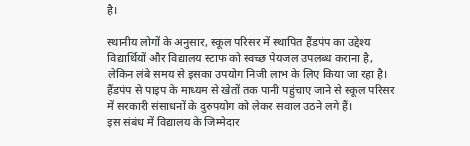है।

स्थानीय लोगों के अनुसार, स्कूल परिसर में स्थापित हैंडपंप का उद्देश्य विद्यार्थियों और विद्यालय स्टाफ को स्वच्छ पेयजल उपलब्ध कराना है, लेकिन लंबे समय से इसका उपयोग निजी लाभ के लिए किया जा रहा है। हैंडपंप से पाइप के माध्यम से खेतों तक पानी पहुंचाए जाने से स्कूल परिसर में सरकारी संसाधनों के दुरुपयोग को लेकर सवाल उठने लगे हैं।
इस संबंध में विद्यालय के जिम्मेदार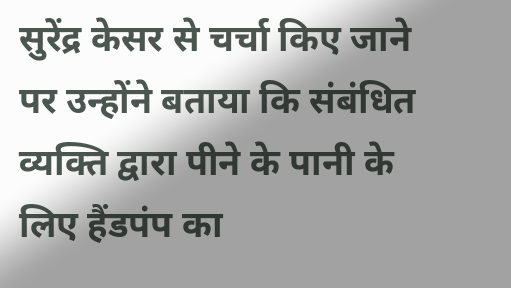सुरेंद्र केसर से चर्चा किए जाने पर उन्होंने बताया कि संबंधित व्यक्ति द्वारा पीने के पानी के लिए हैंडपंप का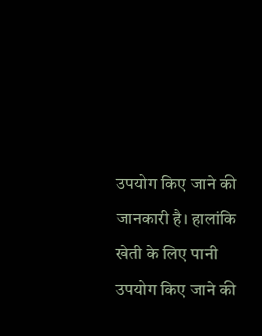उपयोग किए जाने की जानकारी है। हालांकि खेती के लिए पानी उपयोग किए जाने की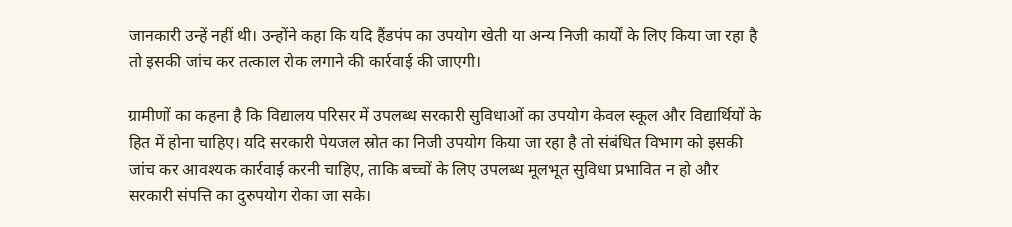जानकारी उन्हें नहीं थी। उन्होंने कहा कि यदि हैंडपंप का उपयोग खेती या अन्य निजी कार्यों के लिए किया जा रहा है तो इसकी जांच कर तत्काल रोक लगाने की कार्रवाई की जाएगी।

ग्रामीणों का कहना है कि विद्यालय परिसर में उपलब्ध सरकारी सुविधाओं का उपयोग केवल स्कूल और विद्यार्थियों के हित में होना चाहिए। यदि सरकारी पेयजल स्रोत का निजी उपयोग किया जा रहा है तो संबंधित विभाग को इसकी जांच कर आवश्यक कार्रवाई करनी चाहिए, ताकि बच्चों के लिए उपलब्ध मूलभूत सुविधा प्रभावित न हो और सरकारी संपत्ति का दुरुपयोग रोका जा सके।